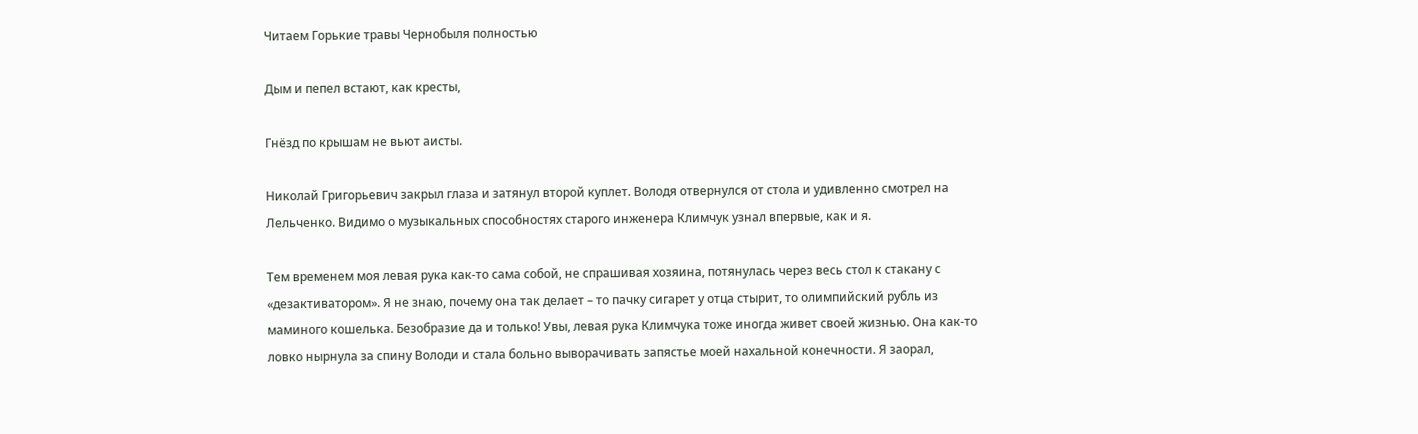Читаем Горькие травы Чернобыля полностью

Дым и пепел встают, как кресты,

Гнёзд по крышам не вьют аисты.

Николай Григорьевич закрыл глаза и затянул второй куплет. Володя отвернулся от стола и удивленно смотрел на Лельченко. Видимо о музыкальных способностях старого инженера Климчук узнал впервые, как и я.

Тем временем моя левая рука как-то сама собой, не спрашивая хозяина, потянулась через весь стол к стакану с «дезактиватором». Я не знаю, почему она так делает – то пачку сигарет у отца стырит, то олимпийский рубль из маминого кошелька. Безобразие да и только! Увы, левая рука Климчука тоже иногда живет своей жизнью. Она как-то ловко нырнула за спину Володи и стала больно выворачивать запястье моей нахальной конечности. Я заорал,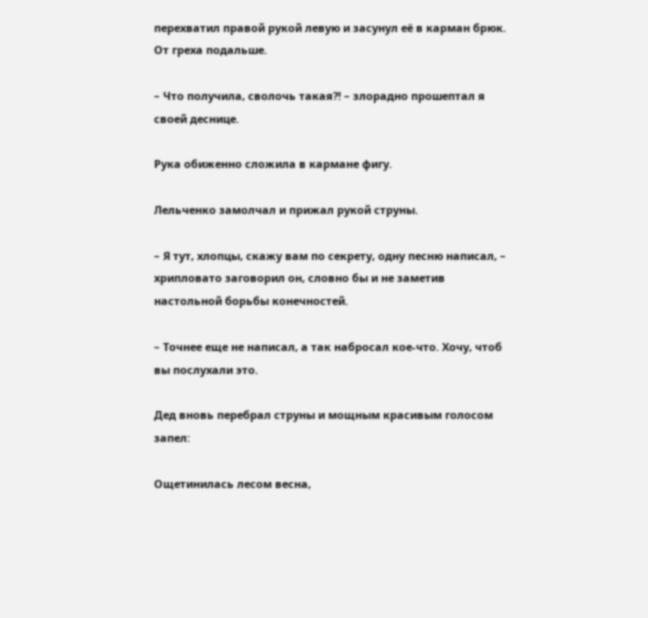перехватил правой рукой левую и засунул её в карман брюк. От греха подальше.

– Что получила, сволочь такая?! – злорадно прошептал я своей деснице.

Рука обиженно сложила в кармане фигу.

Лельченко замолчал и прижал рукой струны.

– Я тут, хлопцы, скажу вам по секрету, одну песню написал, – хрипловато заговорил он, словно бы и не заметив настольной борьбы конечностей.

– Точнее еще не написал, а так набросал кое-что. Хочу, чтоб вы послухали это.

Дед вновь перебрал струны и мощным красивым голосом запел:

Ощетинилась лесом весна,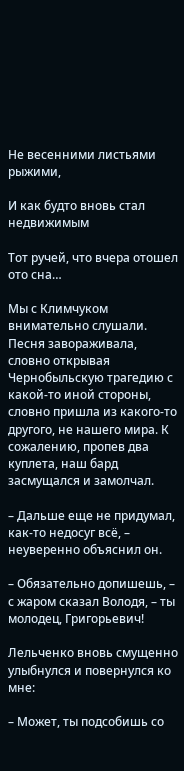Не весенними листьями рыжими,

И как будто вновь стал недвижимым

Тот ручей, что вчера отошел ото сна…

Мы с Климчуком внимательно слушали. Песня завораживала, словно открывая Чернобыльскую трагедию с какой-то иной стороны, словно пришла из какого-то другого, не нашего мира. К сожалению, пропев два куплета, наш бард засмущался и замолчал.

– Дальше еще не придумал, как-то недосуг всё, – неуверенно объяснил он.

– Обязательно допишешь, – с жаром сказал Володя, – ты молодец, Григорьевич!

Лельченко вновь смущенно улыбнулся и повернулся ко мне:

– Может, ты подсобишь со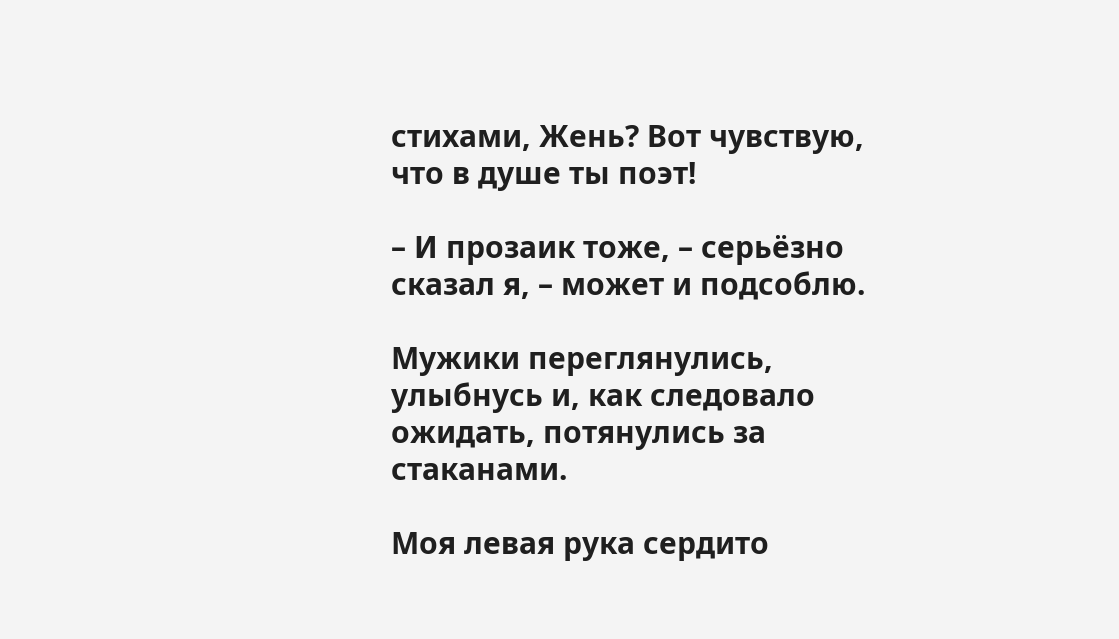стихами, Жень? Вот чувствую, что в душе ты поэт!

– И прозаик тоже, – серьёзно сказал я, – может и подсоблю.

Мужики переглянулись, улыбнусь и, как следовало ожидать, потянулись за стаканами.

Моя левая рука сердито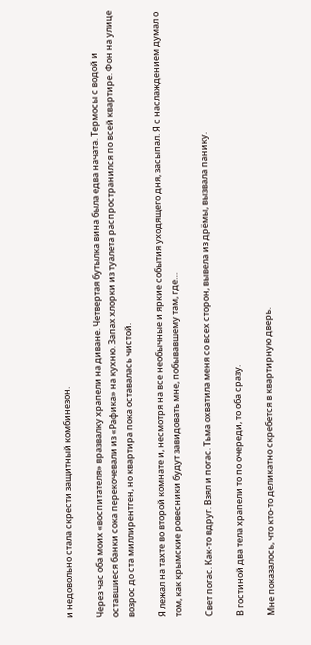и недовольно стала скрести защитный комбинезон.

Через час оба моих «воспитателя» вразвалку храпели на диване. Четвертая бутылка вина была едва начата. Термосы с водой и оставшиеся банки сока перекочевали из «Рафика» на кухню. Запах хлорки из туалета распространился по всей квартире. Фон на улице возрос до ста миллирентген, но квартира пока оставалась чистой.

Я лежал на тахте во второй комнате и, несмотря на все необычные и яркие события уходящего дня, засыпал. Я с наслаждением думал о том, как крымские ровесники будут завидовать мне, побывавшему там, где…

Свет погас. Как-то вдруг. Взял и погас. Тьма охватила меня со всех сторон, вывела из дрёмы, вызвала панику.

В гостиной два тела храпели то по очереди, то оба сразу.

Мне показалось, что кто-то деликатно скребется в квартирную дверь.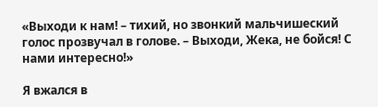«Выходи к нам! – тихий, но звонкий мальчишеский голос прозвучал в голове. – Выходи, Жека, не бойся! С нами интересно!»

Я вжался в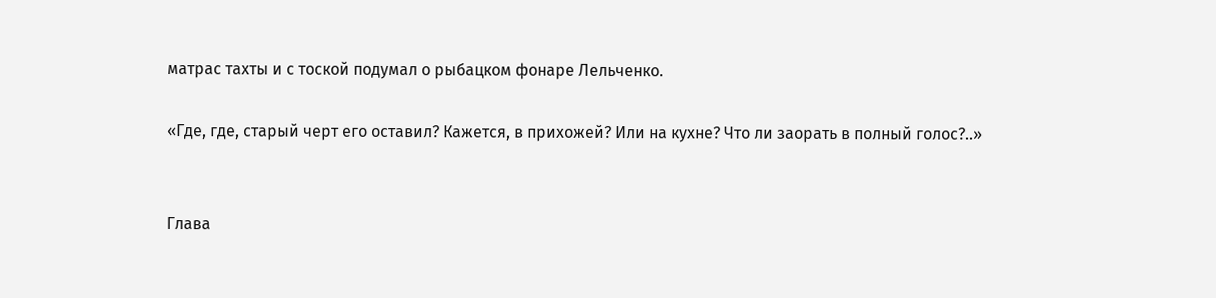матрас тахты и с тоской подумал о рыбацком фонаре Лельченко.

«Где, где, старый черт его оставил? Кажется, в прихожей? Или на кухне? Что ли заорать в полный голос?..»


Глава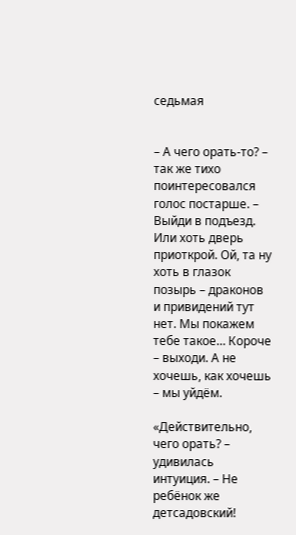седьмая


– А чего орать-то? – так же тихо поинтересовался голос постарше. – Выйди в подъезд. Или хоть дверь приоткрой. Ой, та ну хоть в глазок позырь – драконов и привидений тут нет. Мы покажем тебе такое… Короче – выходи. А не хочешь, как хочешь – мы уйдём.

«Действительно, чего орать? – удивилась интуиция. – Не ребёнок же детсадовский!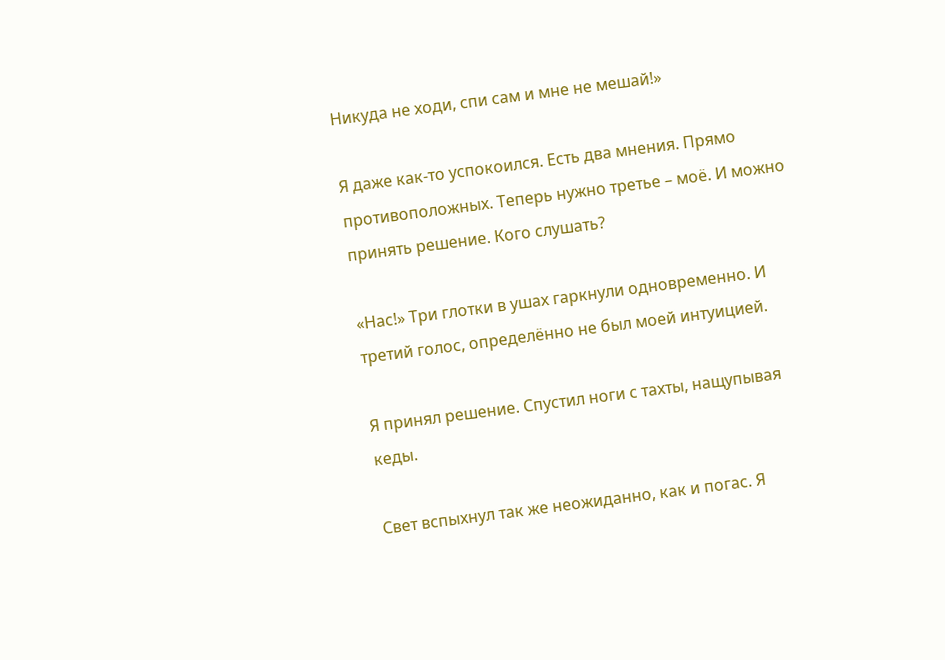Никуда не ходи, спи сам и мне не мешай!»

Я даже как-то успокоился. Есть два мнения. Прямо противоположных. Теперь нужно третье – моё. И можно принять решение. Кого слушать?

«Нас!» Три глотки в ушах гаркнули одновременно. И третий голос, определённо не был моей интуицией.

Я принял решение. Спустил ноги с тахты, нащупывая кеды.

Свет вспыхнул так же неожиданно, как и погас. Я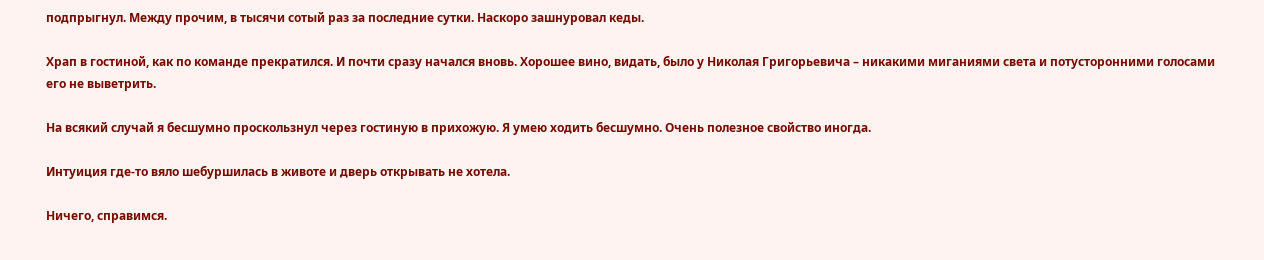подпрыгнул. Между прочим, в тысячи сотый раз за последние сутки. Наскоро зашнуровал кеды.

Храп в гостиной, как по команде прекратился. И почти сразу начался вновь. Хорошее вино, видать, было у Николая Григорьевича – никакими миганиями света и потусторонними голосами его не выветрить.

На всякий случай я бесшумно проскользнул через гостиную в прихожую. Я умею ходить бесшумно. Очень полезное свойство иногда.

Интуиция где-то вяло шебуршилась в животе и дверь открывать не хотела.

Ничего, справимся.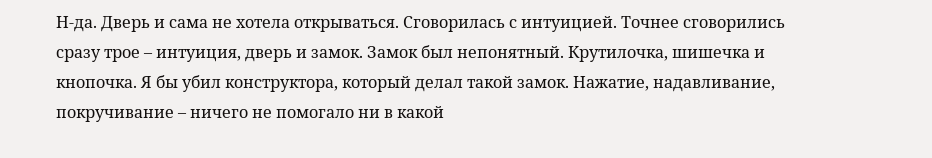Н-да. Дверь и сама не хотела открываться. Сговорилась с интуицией. Точнее сговорились сразу трое – интуиция, дверь и замок. Замок был непонятный. Крутилочка, шишечка и кнопочка. Я бы убил конструктора, который делал такой замок. Нажатие, надавливание, покручивание – ничего не помогало ни в какой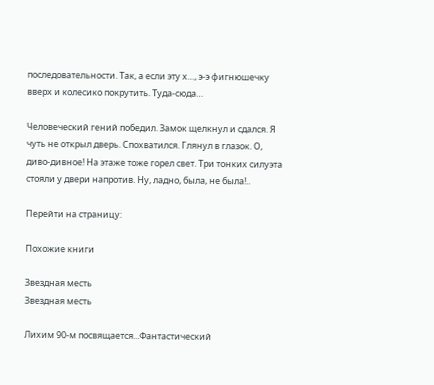последовательности. Так, а если эту х…, э-э фигнюшечку вверх и колесико покрутить. Туда-сюда…

Человеческий гений победил. Замок щелкнул и сдался. Я чуть не открыл дверь. Спохватился. Глянул в глазок. О, диво-дивное! На этаже тоже горел свет. Три тонких силуэта стояли у двери напротив. Ну, ладно, была, не была!..

Перейти на страницу:

Похожие книги

Звездная месть
Звездная месть

Лихим 90-м посвящается...Фантастический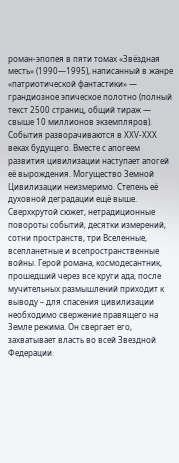роман-эпопея в пяти томах «Звёздная месть» (1990—1995), написанный в жанре «патриотической фантастики» — грандиозное эпическое полотно (полный текст 2500 страниц, общий тираж — свыше 10 миллионов экземпляров). События разворачиваются в ХХV-ХХХ веках будущего. Вместе с апогеем развития цивилизации наступает апогей её вырождения. Могущество Земной Цивилизации неизмеримо. Степень её духовной деградации ещё выше. Сверхкрутой сюжет, нетрадиционные повороты событий, десятки измерений, сотни пространств, три Вселенные, всепланетные и всепространственные войны. Герой романа, космодесантник, прошедший через все круги ада, после мучительных размышлений приходит к выводу – для спасения цивилизации необходимо свержение правящего на Земле режима. Он свергает его, захватывает власть во всей Звездной Федерации.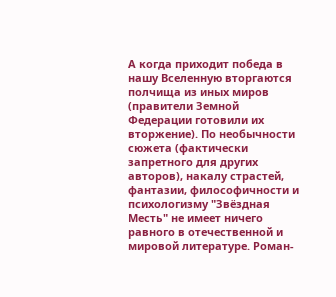А когда приходит победа в нашу Вселенную вторгаются полчища из иных миров (правители Земной Федерации готовили их вторжение). По необычности сюжета (фактически запретного для других авторов), накалу страстей, фантазии, философичности и психологизму "Звёздная Месть" не имеет ничего равного в отечественной и мировой литературе. Роман-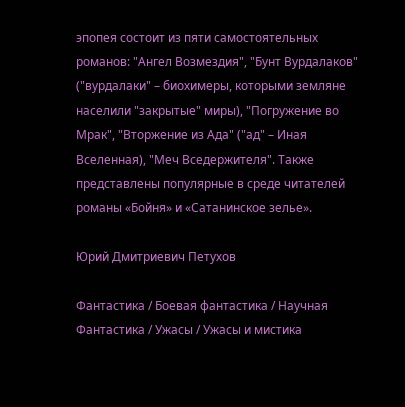эпопея состоит из пяти самостоятельных романов: "Ангел Возмездия", "Бунт Вурдалаков" ("вурдалаки" – биохимеры, которыми земляне населили "закрытые" миры), "Погружение во Мрак", "Вторжение из Ада" ("ад" – Иная Вселенная), "Меч Вседержителя". Также представлены популярные в среде читателей романы «Бойня» и «Сатанинское зелье».

Юрий Дмитриевич Петухов

Фантастика / Боевая фантастика / Научная Фантастика / Ужасы / Ужасы и мистика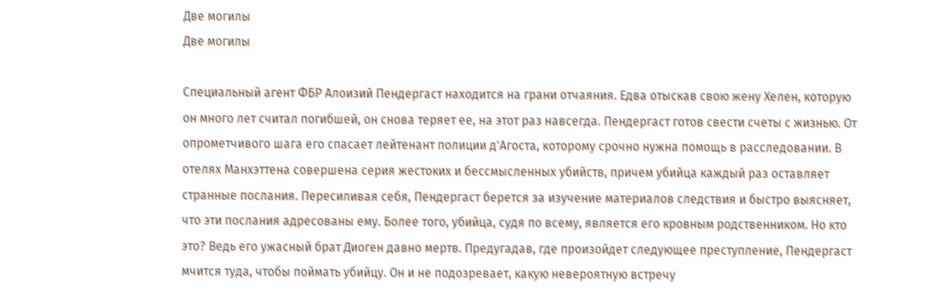Две могилы
Две могилы

Специальный агент ФБР Алоизий Пендергаст находится на грани отчаяния. Едва отыскав свою жену Хелен, которую он много лет считал погибшей, он снова теряет ее, на этот раз навсегда. Пендергаст готов свести счеты с жизнью. От опрометчивого шага его спасает лейтенант полиции д'Агоста, которому срочно нужна помощь в расследовании. В отелях Манхэттена совершена серия жестоких и бессмысленных убийств, причем убийца каждый раз оставляет странные послания. Пересиливая себя, Пендергаст берется за изучение материалов следствия и быстро выясняет, что эти послания адресованы ему. Более того, убийца, судя по всему, является его кровным родственником. Но кто это? Ведь его ужасный брат Диоген давно мертв. Предугадав, где произойдет следующее преступление, Пендергаст мчится туда, чтобы поймать убийцу. Он и не подозревает, какую невероятную встречу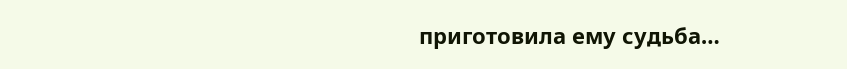приготовила ему судьба…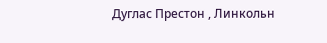Дуглас Престон , Линкольн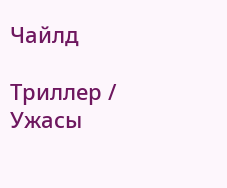Чайлд

Триллер / Ужасы